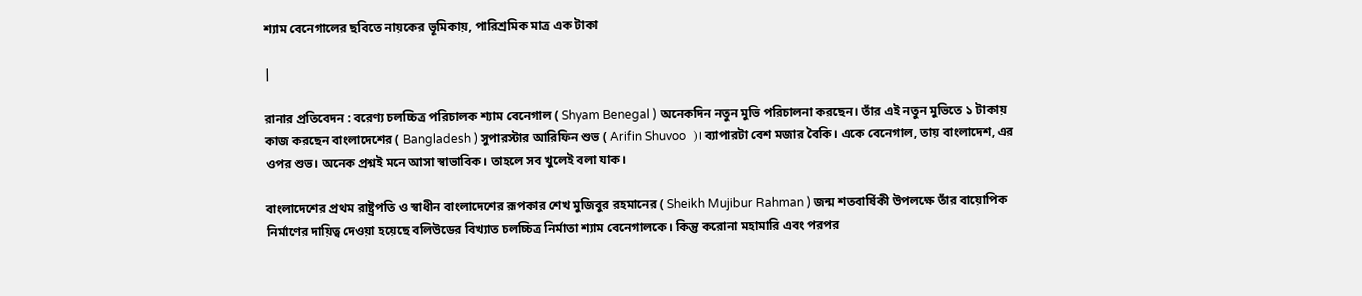শ্যাম বেনেগালের ছবিতে নায়কের ভূমিকায়, পারিশ্রমিক মাত্র এক টাকা

|

রানার প্রতিবেদন : বরেণ্য চলচ্চিত্র পরিচালক শ্যাম বেনেগাল ( Shyam Benegal ) অনেকদিন নতুন মুভি পরিচালনা করছেন। তাঁর এই নতুন মুভিতে ১ টাকায় কাজ করছেন বাংলাদেশের ( Bangladesh ) সুপারস্টার আরিফিন শুভ ( Arifin Shuvoo  )। ব্যাপারটা বেশ মজার বৈকি। একে বেনেগাল, তায় বাংলাদেশ, এর ওপর শুভ। অনেক প্রশ্নই মনে আসা স্বাভাবিক। তাহলে সব খুলেই বলা যাক।

বাংলাদেশের প্রথম রাষ্ট্রপতি ও স্বাধীন বাংলাদেশের রূপকার শেখ মুজিবুর রহমানের ( Sheikh Mujibur Rahman ) জন্ম শতবার্ষিকী উপলক্ষে তাঁর বায়োপিক নির্মাণের দায়িত্ব দেওয়া হয়েছে বলিউডের বিখ্যাত চলচ্চিত্র নির্মাতা শ্যাম বেনেগালকে। কিন্তু করোনা মহামারি এবং পরপর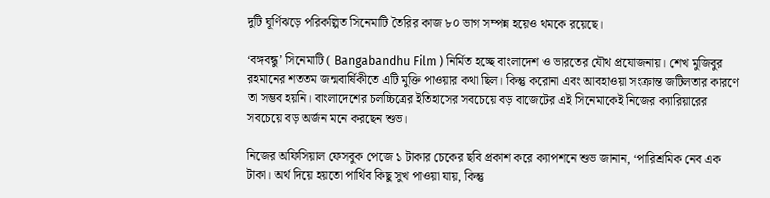দুটি ঘূর্ণিঝড়ে পরিকল্পিত সিনেমাটি তৈরির কাজ ৮০ ভাগ সম্পন্ন হয়েও থমকে রয়েছে।

‘বঙ্গবন্ধু’ সিনেমাটি ( Bangabandhu Film ) নির্মিত হচ্ছে বাংলাদেশ ও ভারতের যৌথ প্রযোজনায়। শেখ মুজিবুর রহমানের শততম জন্মবার্ষিকীতে এটি মুক্তি পাওয়ার কথা ছিল। কিন্তু করোনা এবং আবহাওয়া সংক্রান্ত জটিলতার কারণে তা সম্ভব হয়নি। বাংলাদেশের চলচ্চিত্রের ইতিহাসের সবচেয়ে বড় বাজেটের এই সিনেমাকেই নিজের ক্যারিয়ারের সবচেয়ে বড় অর্জন মনে করছেন শুভ।

নিজের অফিসিয়াল ফেসবুক পেজে ১ টাকার চেকের ছবি প্রকাশ করে ক্যাপশনে শুভ জানান, ‘পারিশ্রমিক নেব এক টাকা। অর্থ দিয়ে হয়তো পার্থিব কিছু সুখ পাওয়া যায়, কিন্তু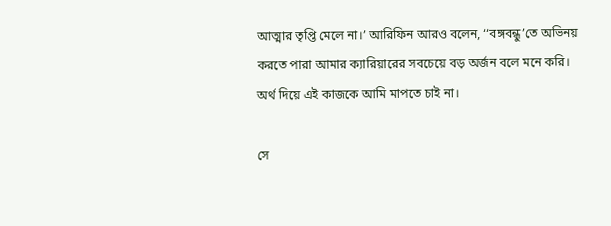আত্মার তৃপ্তি মেলে না।’ আরিফিন আরও বলেন, ‘‘বঙ্গবন্ধু’তে অভিনয় করতে পারা আমার ক্যারিয়ারের সবচেয়ে বড় অর্জন বলে মনে করি। অর্থ দিয়ে এই কাজকে আমি মাপতে চাই না।

সে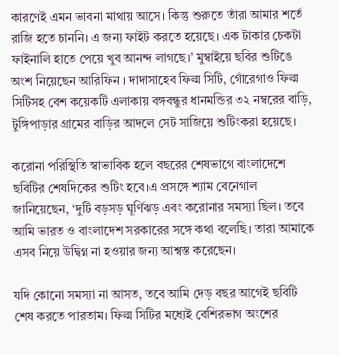কারণেই এমন ভাবনা মাথায় আসে। কিন্তু শুরুতে তাঁরা আমার শর্তে রাজি হতে চাননি। এ জন্য ফাইট করতে হয়েছে। এক টাকার চেকটা ফাইনালি হাতে পেয়ে খুব আনন্দ লাগছে।’ মুম্বাইয়ে ছবির শুটিঙে অংশ নিয়েছেন আরিফিন । দাদাসাহেব ফিল্ম সিটি, গোঁরেগাও ফিল্ম সিটিসহ বেশ কয়েকটি এলাকায় বঙ্গবন্ধুর ধানমন্ডির ৩২ নম্বরের বাড়ি, টুঙ্গিপাড়ার গ্রামের বাড়ির আদলে সেট সাজিয়ে শুটিংকরা হয়েছে।

করোনা পরিস্থিতি স্বাভাবিক হলে বছরের শেষভাগে বাংলাদেশে ছবিটির শেষদিকের শুটিং হবে।এ প্রসঙ্গে শ্যাম বেনেগাল জানিয়েছেন, ‘দুটি বড়সড় ঘূর্ণিঝড় এবং করোনার সমস্যা ছিল। তবে আমি ভারত ও বাংলাদেশ সরকারের সঙ্গে কথা বলেছি। তারা আমাকে এসব নিয়ে উদ্বিগ্ন না হওয়ার জন্য আশ্বস্ত করেছেন।

যদি কোনো সমস্যা না আসত, তবে আমি দেড় বছর আগেই ছবিটি শেষ করতে পারতাম। ফিল্ম সিটির মধ্যেই বেশিরভাগ অংশের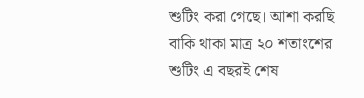শুটিং করা গেছে। আশা করছি বাকি থাকা মাত্র ২০ শতাংশের শুটিং এ বছরই শেষ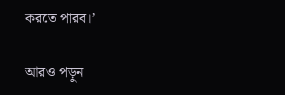করতে পারব।’

আরও পড়ুন